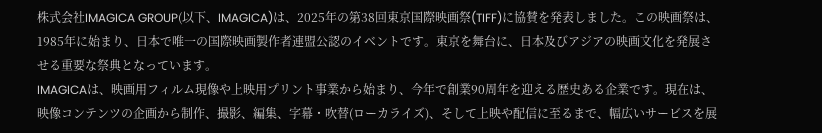株式会社IMAGICA GROUP(以下、IMAGICA)は、2025年の第38回東京国際映画祭(TIFF)に協賛を発表しました。この映画祭は、1985年に始まり、日本で唯一の国際映画製作者連盟公認のイベントです。東京を舞台に、日本及びアジアの映画文化を発展させる重要な祭典となっています。
IMAGICAは、映画用フィルム現像や上映用プリント事業から始まり、今年で創業90周年を迎える歴史ある企業です。現在は、映像コンテンツの企画から制作、撮影、編集、字幕・吹替(ローカライズ)、そして上映や配信に至るまで、幅広いサービスを展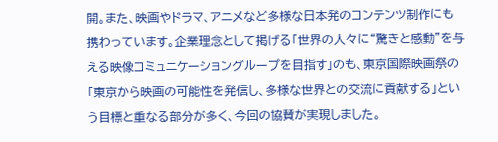開。また、映画やドラマ、アニメなど多様な日本発のコンテンツ制作にも携わっています。企業理念として掲げる「世界の人々に“驚きと感動”を与える映像コミュニケーショングループを目指す」のも、東京国際映画祭の「東京から映画の可能性を発信し、多様な世界との交流に貢献する」という目標と重なる部分が多く、今回の協賛が実現しました。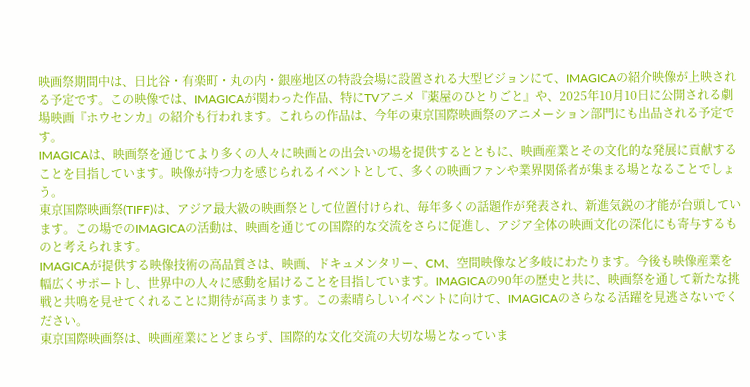映画祭期間中は、日比谷・有楽町・丸の内・銀座地区の特設会場に設置される大型ビジョンにて、IMAGICAの紹介映像が上映される予定です。この映像では、IMAGICAが関わった作品、特にTVアニメ『薬屋のひとりごと』や、2025年10月10日に公開される劇場映画『ホウセンカ』の紹介も行われます。これらの作品は、今年の東京国際映画祭のアニメーション部門にも出品される予定です。
IMAGICAは、映画祭を通じてより多くの人々に映画との出会いの場を提供するとともに、映画産業とその文化的な発展に貢献することを目指しています。映像が持つ力を感じられるイベントとして、多くの映画ファンや業界関係者が集まる場となることでしょう。
東京国際映画祭(TIFF)は、アジア最大級の映画祭として位置付けられ、毎年多くの話題作が発表され、新進気鋭の才能が台頭しています。この場でのIMAGICAの活動は、映画を通じての国際的な交流をさらに促進し、アジア全体の映画文化の深化にも寄与するものと考えられます。
IMAGICAが提供する映像技術の高品質さは、映画、ドキュメンタリー、CM、空間映像など多岐にわたります。今後も映像産業を幅広くサポートし、世界中の人々に感動を届けることを目指しています。IMAGICAの90年の歴史と共に、映画祭を通して新たな挑戦と共鳴を見せてくれることに期待が高まります。この素晴らしいイベントに向けて、IMAGICAのさらなる活躍を見逃さないでください。
東京国際映画祭は、映画産業にとどまらず、国際的な文化交流の大切な場となっていま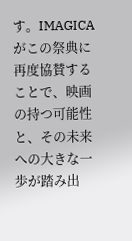す。IMAGICAがこの祭典に再度協賛することで、映画の持つ可能性と、その未来への大きな一歩が踏み出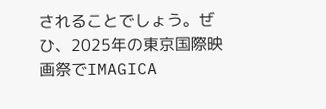されることでしょう。ぜひ、2025年の東京国際映画祭でIMAGICA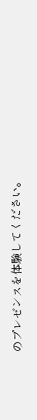のプレゼンスを体験してください。